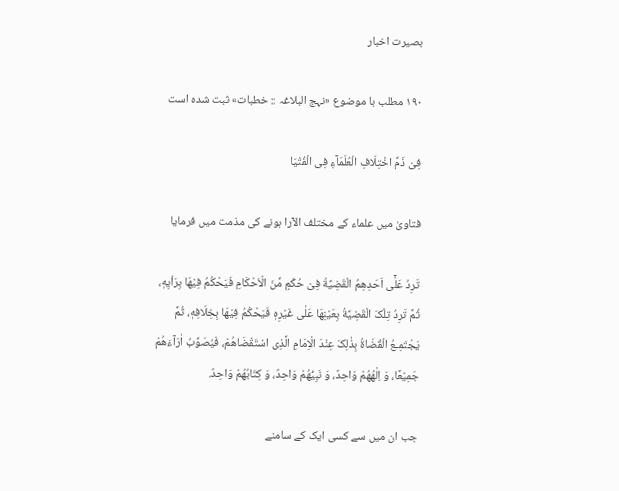بصیرت اخبار

۱۹۰ مطلب با موضوع «نہج البلاغہ :: خطبات» ثبت شده است

فِیْ ذَمِّ اخْتِلَافِ الْعُلَمَآءِ فِی الْفُتْیَا

فتاویٰ میں علماء کے مختلف الآرا ہونے کی مذمت میں فرمایا

تَرِدُ عَلٰۤى اَحَدِهِمُ الْقَضِیَّةُ فِیْ حُکْمٍ مِّنَ الْاَحْکَامِ فَیَحْکُمُ فِیْهَا بِرَاْیِهٖ، ثُمَّ تَرِدُ تِلْکَ الْقَضِیَّةُ بِعَیْنِهَا عَلٰى غَیْرِهٖ فَیَحْکُمُ فِیْهَا بِخِلَافِهٖ، ثُمَّ یَجْتَمِـعُ الْقُضَاةُ بِذٰلِکَ عِنْدَ الْاِمَامِ الَّذِی اسْتَقْضَاهُمْ، فَیُصَوِّبُ اٰرَآءَهُمْ جَمِیْعًا، وَ اِلٰهُهُمْ وَاحِدٌ، وَ نَبِیُّهُمْ وَاحِدٌ، وَ کِتَابُهُمْ وَاحِدٌ.

جب ان میں سے کسی ایک کے سامنے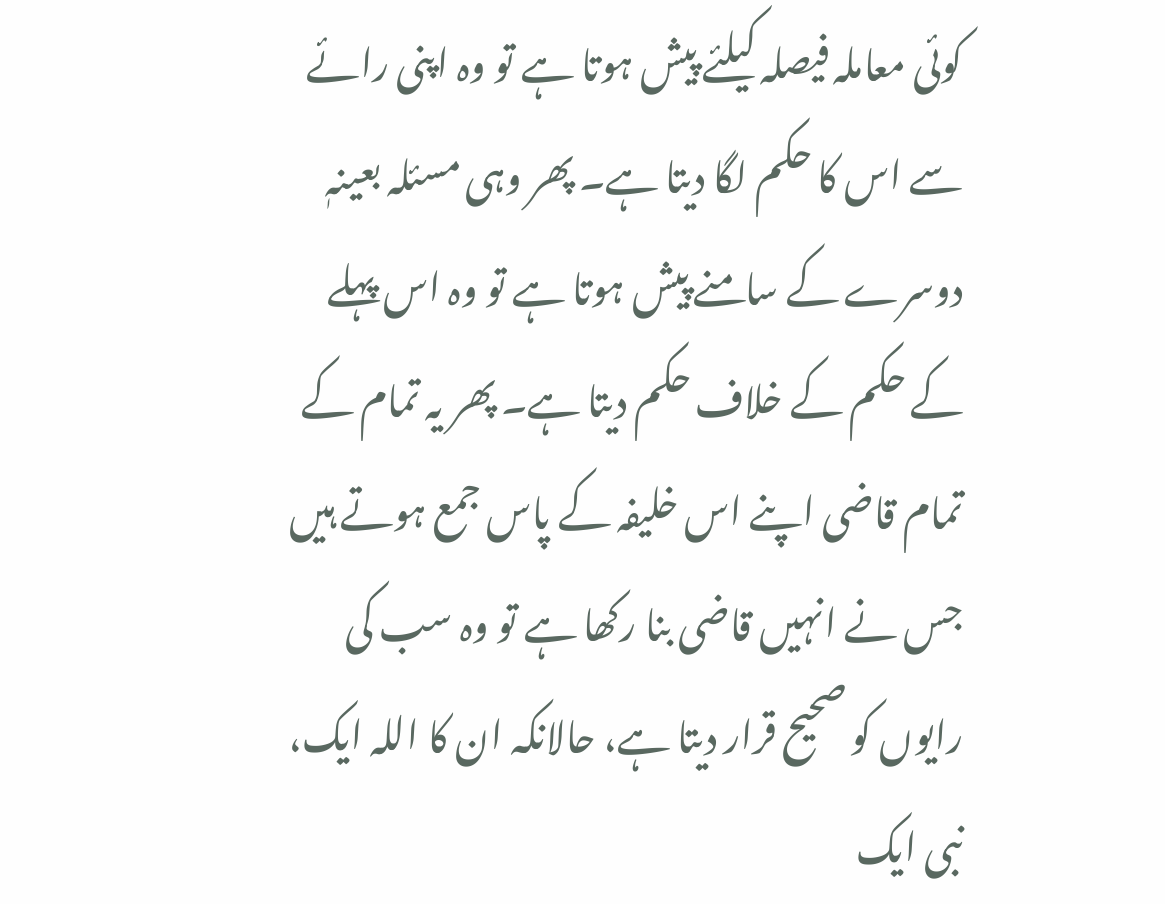کوئی معاملہ فیصلہ کیلئے پیش ہوتا ہے تو وہ اپنی رائے سے اس کا حکم لگا دیتا ہے۔ پھر وہی مسئلہ بعینہٖ دوسرے کے سامنے پیش ہوتا ہے تو وہ اس پہلے کے حکم کے خلاف حکم دیتا ہے۔ پھر یہ تمام کے تمام قاضی اپنے اس خلیفہ کے پاس جمع ہوتے ہیں جس نے انہیں قاضی بنا رکھا ہے تو وہ سب کی رایوں کو صحیح قرار دیتا ہے، حالانکہ ان کا اللہ ایک، نبی ایک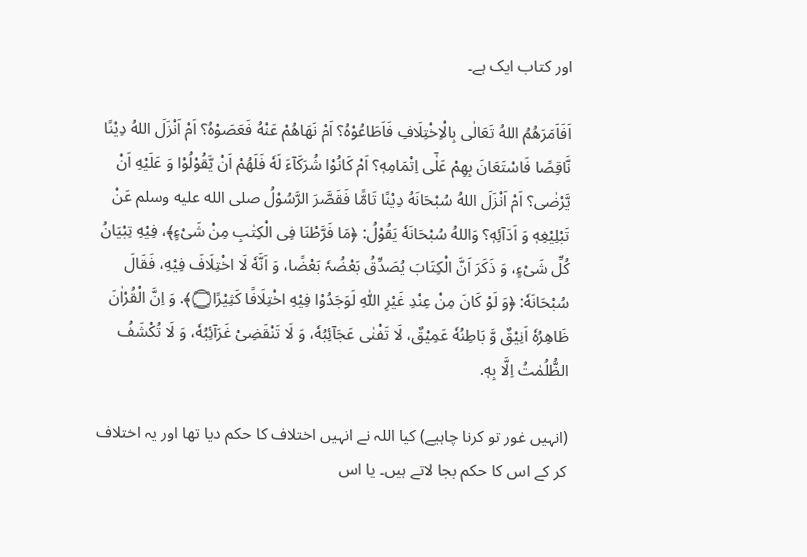اور کتاب ایک ہے۔

اَفَاَمَرَهُمُ اللهُ تَعَالٰی بِالْاِخْتِلَافِ فَاَطَاعُوْهُ؟ اَمْ نَهَاهُمْ عَنْهُ فَعَصَوْهُ؟ اَمْ اَنْزَلَ اللهُ دِیْنًا نَّاقِصًا فَاسْتَعَانَ بِهِمْ عَلٰۤى اِتْمَامِهٖ؟ اَمْ کَانُوْا شُرَکَآءَ لَهٗ فَلَهُمْ اَنْ یَّقُوْلُوْا وَ عَلَیْهِ اَنْ یَّرْضٰى؟ اَمْ اَنْزَلَ اللهُ سُبْحَانَهُ دِیْنًا تَامًّا فَقَصَّرَ الرَّسُوْلُ صلى الله عليه وسلم عَنْ تَبْلِیْغِهٖ وَ اَدَآئِهٖ؟ وَاللهُ سُبْحَانَهٗ یَقُوْلُ: ﴿مَا فَرَّطْنَا فِی الْکِتٰبِ مِنْ شَیْءٍ﴾، فِیْهِ تِبْیَانُ کُلِّ شَیْءٍ، وَ ذَکَرَ اَنَّ الْکِتَابَ یُصَدِّقُ بَعْضُہٗ بَعْضًا، وَ اَنَّهٗ لَا اخْتِلَافَ فِیْهِ، فَقَالَ سُبْحَانَهٗ: ﴿وَ لَوْ کَانَ مِنْ عِنْدِ غَیْرِ اللّٰهِ لَوَجَدُوْا فِیْهِ اخْتِلَافًا کَثِیْرًا۝﴾. وَ اِنَّ الْقُرْاٰنَ ظَاهِرُهٗ اَنِیْقٌ وَّ بَاطِنُهٗ عَمِیْقٌ، لَا تَفْنٰى عَجَآئِبُهٗ، وَ لَا تَنْقَضِیْ غَرَآئِبُهٗ، وَ لَا تُکْشَفُ الظُّلُمٰتُ اِلَّا بِهٖ.

(انہیں غور تو کرنا چاہیے) کیا اللہ نے انہیں اختلاف کا حکم دیا تھا اور یہ اختلاف کر کے اس کا حکم بجا لاتے ہیں۔ یا اس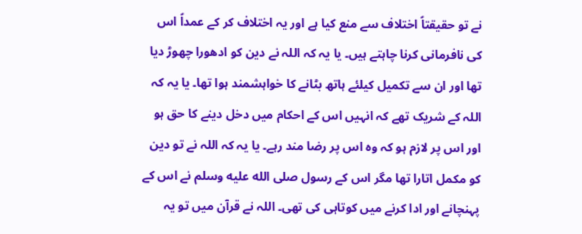نے تو حقیقتاً اختلاف سے منع کیا ہے اور یہ اختلاف کر کے عمداً اس کی نافرمانی کرنا چاہتے ہیں۔ یا یہ کہ اللہ نے دین کو ادھورا چھوڑ دیا تھا اور ان سے تکمیل کیلئے ہاتھ بٹانے کا خواہشمند ہوا تھا۔ یا یہ کہ اللہ کے شریک تھے کہ انہیں اس کے احکام میں دخل دینے کا حق ہو اور اس پر لازم ہو کہ وہ اس پر رضا مند رہے۔ یا یہ کہ اللہ نے تو دین کو مکمل اتارا تھا مگر اس کے رسول صلى الله عليه وسلم نے اس کے پہنچانے اور ادا کرنے میں کوتاہی کی تھی۔ اللہ نے قرآن میں تو یہ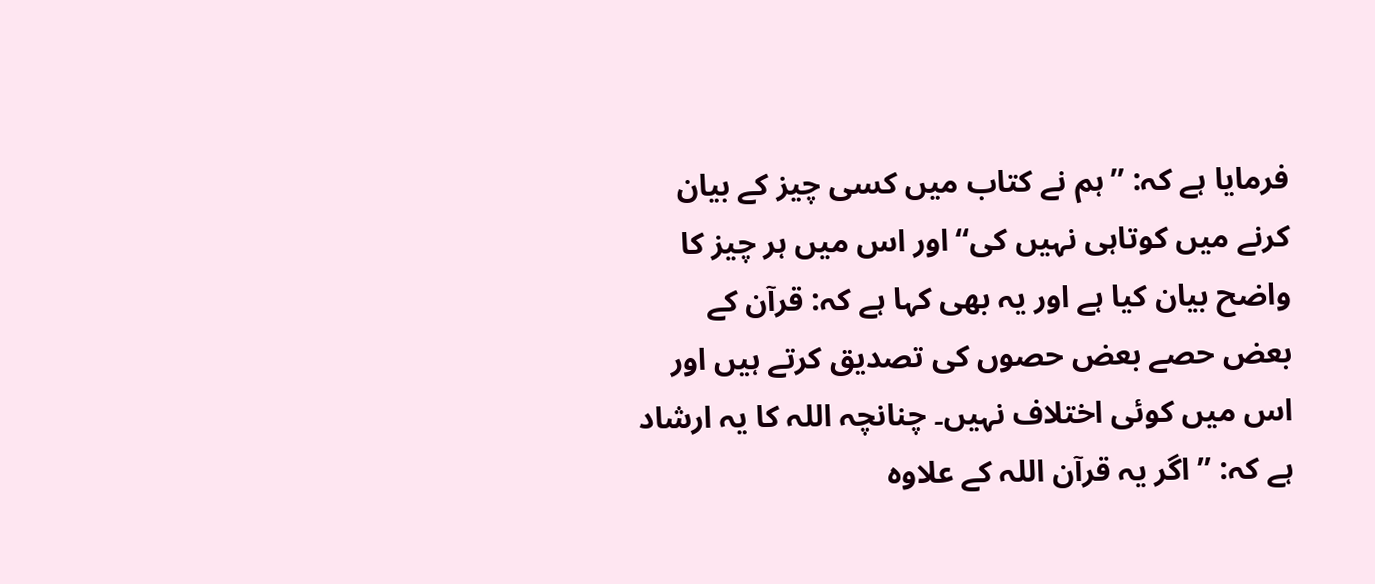فرمایا ہے کہ: ’’ہم نے کتاب میں کسی چیز کے بیان کرنے میں کوتاہی نہیں کی‘‘اور اس میں ہر چیز کا واضح بیان کیا ہے اور یہ بھی کہا ہے کہ: قرآن کے بعض حصے بعض حصوں کی تصدیق کرتے ہیں اور اس میں کوئی اختلاف نہیں۔ چنانچہ اللہ کا یہ ارشاد ہے کہ: ’’ اگر یہ قرآن اللہ کے علاوہ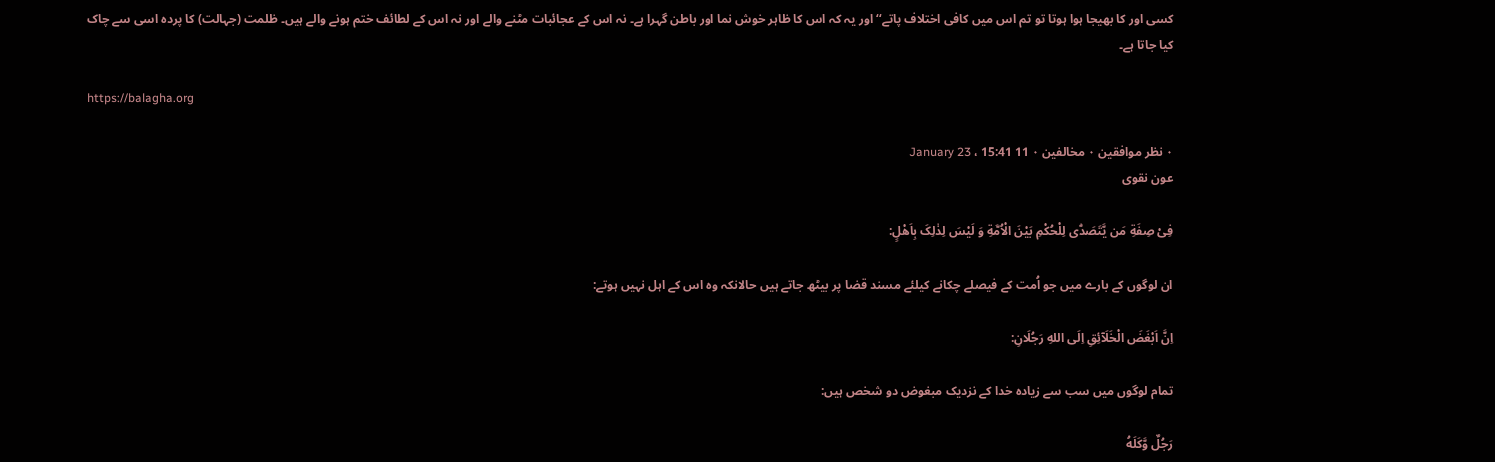کسی اور کا بھیجا ہوا ہوتا تو تم اس میں کافی اختلاف پاتے‘‘ اور یہ کہ اس کا ظاہر خوش نما اور باطن گہرا ہے۔ نہ اس کے عجائبات مٹنے والے اور نہ اس کے لطائف ختم ہونے والے ہیں۔ ظلمت (جہالت) کا پردہ اسی سے چاک کیا جاتا ہے۔

https://balagha.org

۰ نظر موافقین ۰ مخالفین ۰ 11 January 23 ، 15:41
عون نقوی

فِیْ صِفَةِ مَن یَّتَصَدّٰى لِلْحُکْمِ بَیْنَ الْاُمَّةِ وَ لَیْسَ لِذٰلِکَ بِاَهْلٍ:

ان لوگوں کے بارے میں جو اُمت کے فیصلے چکانے کیلئے مسند قضا پر بیٹھ جاتے ہیں حالانکہ وہ اس کے اہل نہیں ہوتے:

اِنَّ اَبْغَضَ الْخَلَآئِقِ اِلَى اللهِ رَجُلَانِ:

تمام لوگوں میں سب سے زیادہ خدا کے نزدیک مبغوض دو شخص ہیں:

رَجُلٌ وَّکَلَهُ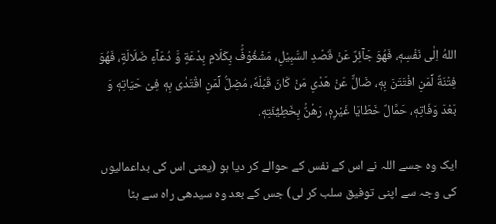اللهُ اِلٰى نَفْسِهٖ، فَهُوَ جَآئِرٌ عَنْ قَصْدِ السَّبِیْلِ، مَشْغُوْفٌۢ بِکَلَامِ بِدْعَةٍ وَّ دُعَآءِ ضَلَالَةٍ، فَهُوَ فِتْنَةٌ لِّمَنِ افْتَتَنَ بِهٖ، ضَالٌّ عَنْ هَدْیِ مَنْ کَانَ قَبْلَهٗ، مُضِلُّ لِّمَنِ اقْتَدٰى بِهٖ فِیْ حَیَاتِهٖ وَ بَعْدَ وَفَاتِهٖ، حَمَّالٌ خَطَایَا غَیْرِهٖ، رَهْنٌۢ بِخَطِیْٓئَتِهٖ.

ایک وہ جسے اللہ نے اس کے نفس کے حوالے کر دیا ہو (یعنی اس کی بداعمالیوں کی وجہ سے اپنی توفیق سلب کر لی) جس کے بعد وہ سیدھی راہ سے ہٹا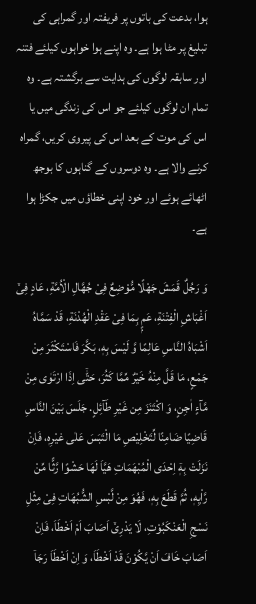ہوا، بدعت کی باتوں پر فریفتہ اور گمراہی کی تبلیغ پر مٹا ہوا ہے۔ وہ اپنے ہوا خواہوں کیلئے فتنہ اور سابقہ لوگوں کی ہدایت سے برگشتہ ہے۔ وہ تمام ان لوگوں کیلئے جو اس کی زندگی میں یا اس کی موت کے بعد اس کی پیروی کریں، گمراہ کرنے والا ہے۔ وہ دوسروں کے گناہوں کا بوجھ اٹھائے ہوئے اور خود اپنی خطاؤں میں جکڑا ہوا ہے۔

وَ رَجُلٌ قَمَشَ جَهْلًا مُّوْضِعٌ فِیْ جُهَّالِ الْاُمَّةِ، عَادٍ فِیْۤ اَغْبَاشِ الْفِتْنَةِ، عَمٍۭ بِمَا فِیْ عَقْدِ الْهُدْنَةِ، قَدْ سَمَّاهُ اَشْبَاهُ النَّاسِ عَالِمًا وَّ لَیْسَ بِهٖ، بَکَّرَ فَاسْتَکْثَرَ مِنْ جَمْعٍ، مَا قَلَّ مِنْهُ خَیْرٌ مِّمَّا کَثُرَ، حَتّٰۤى اِذَا ارْتَوٰى مِنْ مَّآءٍ اٰجِنٍ، وَ اکْتَنَزَ مِن غَیْرِ طَآئِلٍ. جَلَسَ بَیْنَ النَّاسِ قَاضِیًا ضَامِنًا لِّتَخْلِیْصِ مَا الْتَبَسَ عَلٰى غیْرِهٖ، فَاِنْ نَزَلَتْ بِهٖۤ اِحْدَى الْمُبْهَمَاتِ هَیَّاَ لَهَا حَشْوًا رَّثًّا مِّنْ رَّاْیِهٖ، ثُمَّ قَطَعَ بِهٖ، فَهُوَ مِنْ لَّبْسِ الشُّبُهَاتِ فِیْ مِثْلِ نَسْجِ الْعَنْکَبُوْتِ، لَا یَدْرِیْۤ اَصَابَ اَمْ اَخْطَاَ، فَاِنْ اَصَابَ خَافَ اَنْ یَّکُوْنَ قَدْ اَخْطَاَ، وَ اِنْ اَخْطَاَ رَجَاۤ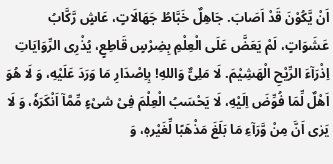اَنْ یَّکُوْنَ قَدْ اَصَابَ. جَاهِلٌ خَبَّاطُ جَهَالَاتٍ، عَاشٍ رَّکَّابُ عَشَوَاتٍ، لَمْ یَعَضَّ عَلَى الْعِلْمِ بِضِرْسٍ قَاطِعٍ، یُذْرِی الرِّوَایَاتِ اِذْرَآءَ الرِّیْحِ الْهَشِیْمَ. لَا مَلِیٌّ وَاللهِ! بِاِصْدَارِ مَا وَرَدَ عَلَیْهِ، وَ لَا هُوَ اَهْلٌ لِّمَا فُوِّضَ اِلَیْهِ، لَا یَحْسَبُ الْعِلْمَ فِیْ شیْءٍ مِّمَّاۤ اَنْکَرَهٗ، وَ لَا یَرٰى اَنَّ مِنْ وَّرَآءِ مَا بَلَغَ مَذْهَبًا لِّغَیْرهٖ، وَ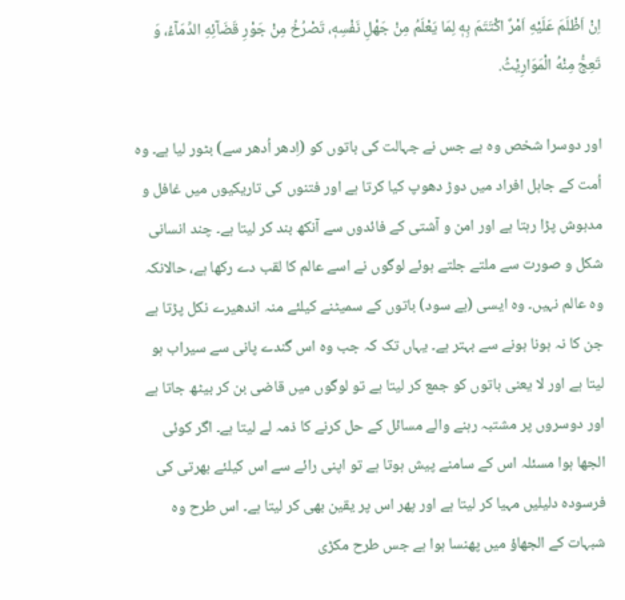اِنْ اَظْلَمَ عَلَیْهِ اَمْرٌ اکْتَتَمَ بِهٖ لِمَا یَعْلَمُ مِنْ جَهْلِ نَفْسِهٖ، تَصْرُخُ مِنْ جَوْرِ قَضَآئِهِ الدِّمَآءُ، وَ تَعِجُّ مِنْهُ الْمَوَارِیْثُ.

اور دوسرا شخص وہ ہے جس نے جہالت کی باتوں کو (اِدھر اُدھر سے) بٹور لیا ہے۔ وہ اُمت کے جاہل افراد میں دوڑ دھوپ کیا کرتا ہے اور فتنوں کی تاریکیوں میں غافل و مدہوش پڑا رہتا ہے اور امن و آشتی کے فائدوں سے آنکھ بند کر لیتا ہے۔ چند انسانی شکل و صورت سے ملتے جلتے ہوئے لوگوں نے اسے عالم کا لقب دے رکھا ہے، حالانکہ وہ عالم نہیں۔ وہ ایسی (بے سود) باتوں کے سمیٹنے کیلئے منہ اندھیرے نکل پڑتا ہے جن کا نہ ہونا ہونے سے بہتر ہے۔ یہاں تک کہ جب وہ اس گندے پانی سے سیراب ہو لیتا ہے اور لا یعنی باتوں کو جمع کر لیتا ہے تو لوگوں میں قاضی بن کر بیٹھ جاتا ہے اور دوسروں پر مشتبہ رہنے والے مسائل کے حل کرنے کا ذمہ لے لیتا ہے۔ اگر کوئی الجھا ہوا مسئلہ اس کے سامنے پیش ہوتا ہے تو اپنی رائے سے اس کیلئے بھرتی کی فرسودہ دلیلیں مہیا کر لیتا ہے اور پھر اس پر یقین بھی کر لیتا ہے۔ اس طرح وہ شبہات کے الجھاؤ میں پھنسا ہوا ہے جس طرح مکڑی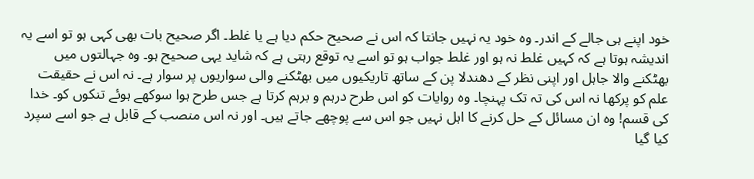خود اپنے ہی جالے کے اندر۔ وہ خود یہ نہیں جانتا کہ اس نے صحیح حکم دیا ہے یا غلط۔ اگر صحیح بات بھی کہی ہو تو اسے یہ اندیشہ ہوتا ہے کہ کہیں غلط نہ ہو اور غلط جواب ہو تو اسے یہ توقع رہتی ہے کہ شاید یہی صحیح ہو۔ وہ جہالتوں میں بھٹکنے والا جاہل اور اپنی نظر کے دھندلا پن کے ساتھ تاریکیوں میں بھٹکنے والی سواریوں پر سوار ہے۔ نہ اس نے حقیقت علم کو پرکھا نہ اس کی تہ تک پہنچا۔ وہ روایات کو اس طرح درہم و برہم کرتا ہے جس طرح ہوا سوکھے ہوئے تنکوں کو۔ خدا کی قسم! وہ ان مسائل کے حل کرنے کا اہل نہیں جو اس سے پوچھے جاتے ہیں۔ اور نہ اس منصب کے قابل ہے جو اسے سپرد کیا گیا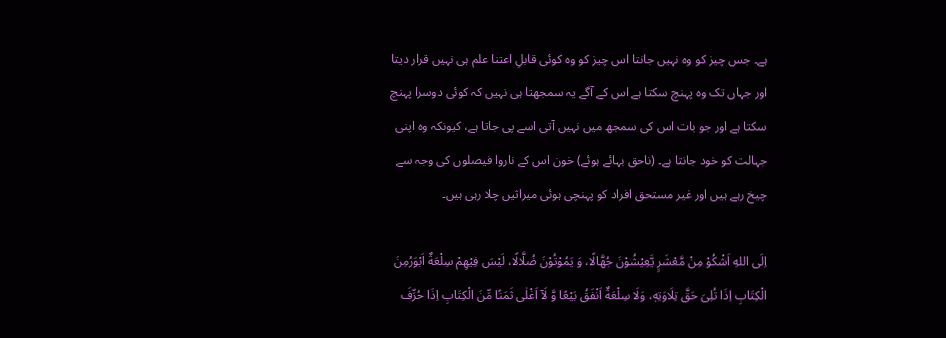ہے۔ جس چیز کو وہ نہیں جانتا اس چیز کو وہ کوئی قابلِ اعتنا علم ہی نہیں قرار دیتا اور جہاں تک وہ پہنچ سکتا ہے اس کے آگے یہ سمجھتا ہی نہیں کہ کوئی دوسرا پہنچ سکتا ہے اور جو بات اس کی سمجھ میں نہیں آتی اسے پی جاتا ہے، کیونکہ وہ اپنی جہالت کو خود جانتا ہے۔ (ناحق بہائے ہوئے) خون اس کے ناروا فیصلوں کی وجہ سے چیخ رہے ہیں اور غیر مستحق افراد کو پہنچی ہوئی میراثیں چلا رہی ہیں۔

اِلَى اللهِ اَشْکُوْ مِنْ مَّعْشَرٍ یَّعِیْشُوْنَ جُهَّالًا، وَ یَمُوْتُوْنَ ضُلَّالًا، لَیْسَ فِیْهِمْ سِلْعَةٌ اَبْوَرُمِنَ الْکِتَابِ اِذَا تُلِیَ حَقَّ تِلَاوَتِهٖ، وَلَا سِلْعَةٌ اَنْفَقُ بَیْعًا وَّ لَاۤ اَغْلٰى ثَمَنًا مِّنَ الْکِتَابِ اِذَا حُرِّفَ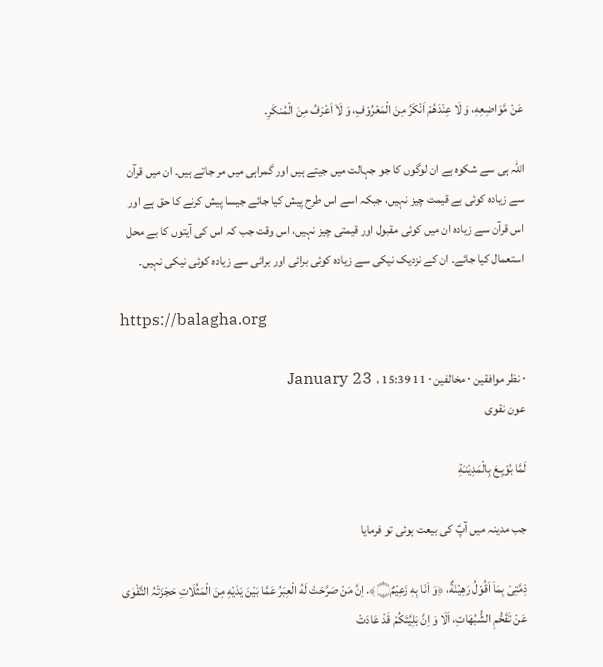عَنْ مَّوَاضِعِهٖ، وَ لَا عِنْدَهُمْ اَنْکَرُ مِنَ الْمَعْرُوْفِ، وَ لَاۤ اَعْرَفُ مِنَ الْمُنکَرِ.

اللہ ہی سے شکوہ ہے ان لوگوں کا جو جہالت میں جیتے ہیں اور گمراہی میں مر جاتے ہیں۔ ان میں قرآن سے زیادہ کوئی بے قیمت چیز نہیں، جبکہ اسے اس طرح پیش کیا جائے جیسا پیش کرنے کا حق ہے اور اس قرآن سے زیادہ ان میں کوئی مقبول اور قیمتی چیز نہیں، اس وقت جب کہ اس کی آیتوں کا بے محل استعمال کیا جائے۔ ان کے نزدیک نیکی سے زیادہ کوئی برائی اور برائی سے زیادہ کوئی نیکی نہیں۔

https://balagha.org

۰ نظر موافقین ۰ مخالفین ۰ 11 January 23 ، 15:39
عون نقوی

لَمَّا بُوْیِـعَ بِالْمَدِیْنـَةِ

جب مدینہ میں آپؑ کی بیعت ہوئی تو فرمایا

ذِمَّتِیْ بِمَاۤ اَقُوْلُ رَهِیْنَةٌ، ﴿وَ اَنَا بِهٖ زَعِیْمٌ۝﴾. اِنَّ مَنْ صَرَّحَتْ لَهُ الْعِبَرُ عَمَّا بَیْنَ یَدَیْهِ مِنَ الْمَثُلَاتِ حَجَزَتْہُ التَّقْوٰى عَنْ تَقَحُّمِ الشُّبُهَاتِ، اَلَا وَ اِنَّ بَلِیَّتَکُمْ قَدْ عَادَتْ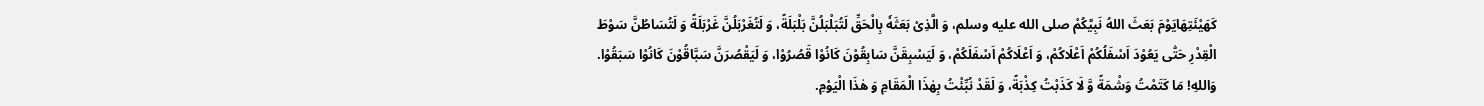کَهَیْئَتِهَایَوْمَ بَعَثَ اللهُ نَبِیَّکُمْ صلى الله عليه وسلم، وَ الَّذِیْ بَعَثَهٗ بِالْحَقِّ لَتُبَلْبَلُنَّ بَلْبَلَةً، وَ لَتُغَرْبَلُنَّ غَرْبَلَةً وَ لَتُسَاطُنَّ سَوْطَ الْقِدْرِ حَتّٰى یَعُوْدَ اَسْفَلُکُمْ اَعْلَاکُمْ، وَ اَعْلَاکُمْ اَسْفَلَکُمْ، وَ لَیَسْبِقَنَّ سَابِقُوْنَ کَانُوْا قَصُرُوْا، وَ لَیَقْصُرَنَّ سَبَّاقُوْنَ کَانُوْا سَبَقُوْا. وَاللهِ! مَا کَتَمْتُ وَشْمَةً وَّ لَا کَذَبْتُ کِذْبَةً، وَ لَقَدْ نُبِّئْتُ بِهٰذَا الْمَقَامِ وَ هٰذَا الْیَوْمِ.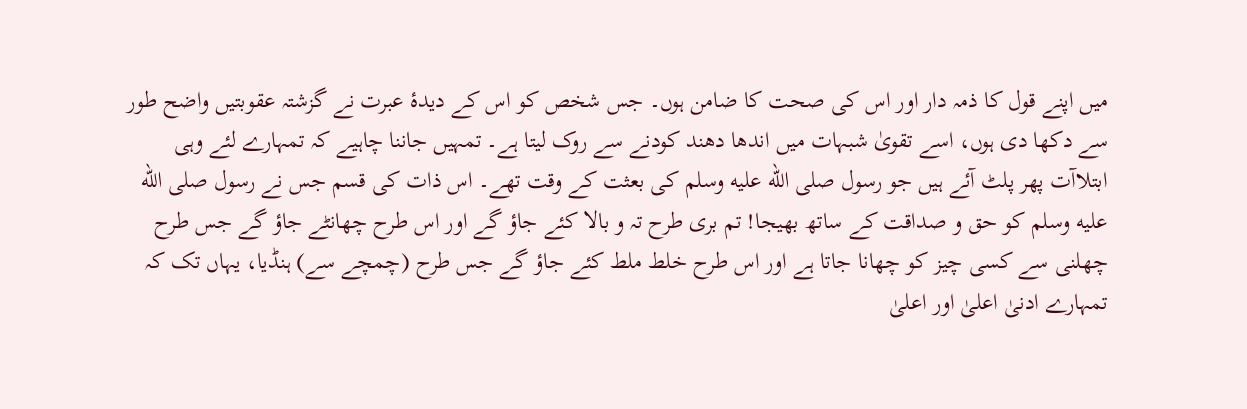میں اپنے قول کا ذمہ دار اور اس کی صحت کا ضامن ہوں۔ جس شخص کو اس کے دیدۂ عبرت نے گزشتہ عقوبتیں واضح طور سے دکھا دی ہوں، اسے تقویٰ شبہات میں اندھا دھند کودنے سے روک لیتا ہے۔ تمہیں جاننا چاہیے کہ تمہارے لئے وہی ابتلاآت پھر پلٹ آئے ہیں جو رسول صلى الله عليه وسلم کی بعثت کے وقت تھے۔ اس ذات کی قسم جس نے رسول صلى الله عليه وسلم کو حق و صداقت کے ساتھ بھیجا! تم بری طرح تہ و بالا کئے جاؤ گے اور اس طرح چھانٹے جاؤ گے جس طرح چھلنی سے کسی چیز کو چھانا جاتا ہے اور اس طرح خلط ملط کئے جاؤ گے جس طرح (چمچے سے) ہنڈیا، یہاں تک کہ تمہارے ادنیٰ اعلیٰ اور اعلیٰ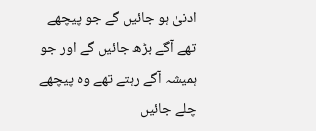ادنیٰ ہو جائیں گے جو پیچھے تھے آگے بڑھ جائیں گے اور جو ہمیشہ آگے رہتے تھے وہ پیچھے چلے جائیں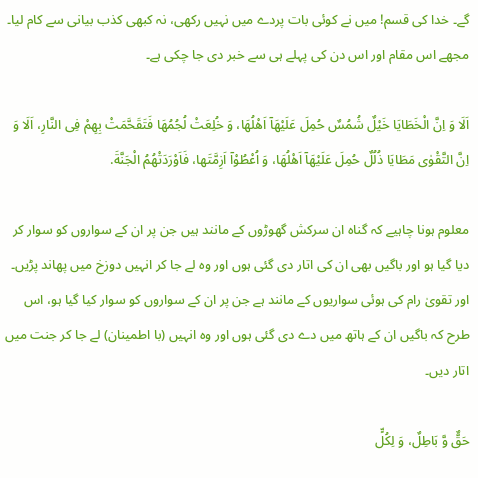گے۔ خدا کی قسم! میں نے کوئی بات پردے میں نہیں رکھی، نہ کبھی کذب بیانی سے کام لیا۔ مجھے اس مقام اور اس دن کی پہلے ہی سے خبر دی جا چکی ہے۔

اَلَا وَ اِنَّ الْخَطَایَا خَیْلٌ شُمُسٌ حُمِلَ عَلَیْهَاۤ اَهْلُهَا، وَ خُلِعَتْ لُجُمُهَا فَتَقَحَّمَتْ بِهِمْ فِی النَّارِ، اَلَا وَ اِنَّ التَّقْوٰى مَطَایَا ذُلُلٌ حُمِلَ عَلَیْهَاۤ اَهْلُهَا، وَ اُعْطُوْاۤ اَزِمَّتَها، فَاَوْرَدَتْهُمُ الْجَنَّةَ.

معلوم ہونا چاہیے کہ گناہ ان سرکش گھوڑوں کے مانند ہیں جن پر ان کے سواروں کو سوار کر دیا گیا ہو اور باگیں بھی ان کی اتار دی گئی ہوں اور وہ لے جا کر انہیں دوزخ میں پھاند پڑیں۔ اور تقویٰ رام کی ہوئی سواریوں کے مانند ہے جن پر ان کے سواروں کو سوار کیا گیا ہو، اس طرح کہ باگیں ان کے ہاتھ میں دے دی گئی ہوں اور وہ انہیں (با اطمینان) لے جا کر جنت میں اتار دیں۔

حَقٌّ وَّ بَاطِلٌ، وَ لِکُلٍّ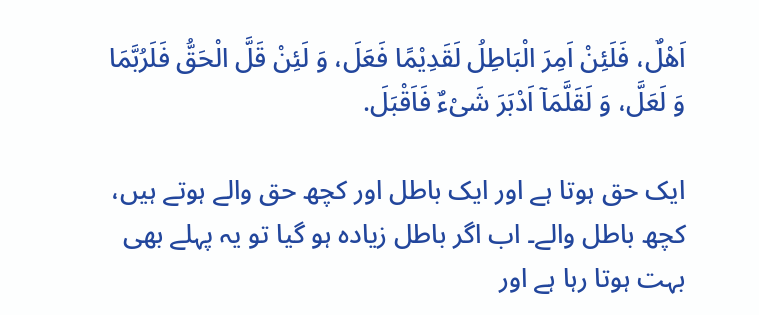اَهْلٌ، فَلَئِنْ اَمِرَ الْبَاطِلُ لَقَدِیْمًا فَعَلَ، وَ لَئِنْ قَلَّ الْحَقُّ فَلَرُبَّمَا وَ لَعَلَّ، وَ لَقَلَّمَاۤ اَدْبَرَ شَیْءٌ فَاَقْبَلَ.

ایک حق ہوتا ہے اور ایک باطل اور کچھ حق والے ہوتے ہیں، کچھ باطل والے۔ اب اگر باطل زیادہ ہو گیا تو یہ پہلے بھی بہت ہوتا رہا ہے اور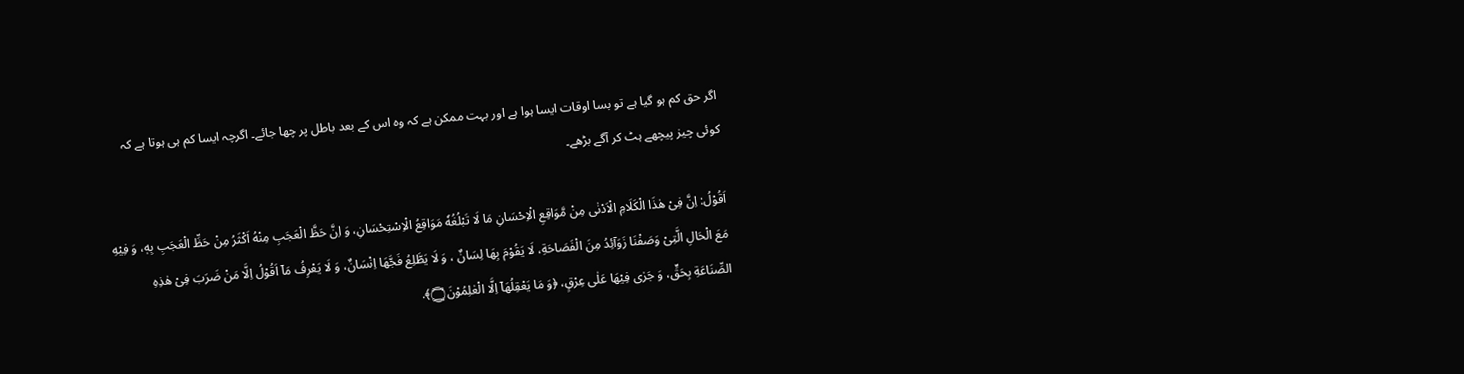اگر حق کم ہو گیا ہے تو بسا اوقات ایسا ہوا ہے اور بہت ممکن ہے کہ وہ اس کے بعد باطل پر چھا جائے۔ اگرچہ ایسا کم ہی ہوتا ہے کہ کوئی چیز پیچھے ہٹ کر آگے بڑھے۔

اَقُوْلُ: اِنَّ فِیْ هٰذَا الْکَلَامِ الْاَدْنٰى مِنْ مَّوَاقِعِ الْاِحْسَانِ مَا لَا تَبْلُغُهٗ مَوَاقِعُ الْاِسْتِحْسَانِ، وَ اِنَّ حَظَّ الْعَجَبِ مِنْهُ اَکْثَرُ مِنْ حَظِّ الْعَجَبِ بِهٖ، وَ فِیْهِ مَعَ الْحَالِ الَّتِیْ وَصَفْنَا زَوَآئِدُ مِنَ الْفَصَاحَةِ، لَا یَقُوْمَ بِهَا لِسَانٌ ، وَ لَا یَطَّلِعُ فَجَّهَا اِنْسَانٌ، وَ لَا یَعْرِفُ مَاۤ اَقُوْلُ اِلَّا مَنْ ضَرَبَ فِیْ هٰذِهِ الصِّنَاعَةِ بِحَقٍّ، وَ جَرٰى فِیْهَا عَلٰى عِرْقٍ، ﴿وَ مَا یَعْقِلُهَاۤ اِلَّا الْعٰلِمُوْنَ۝﴾.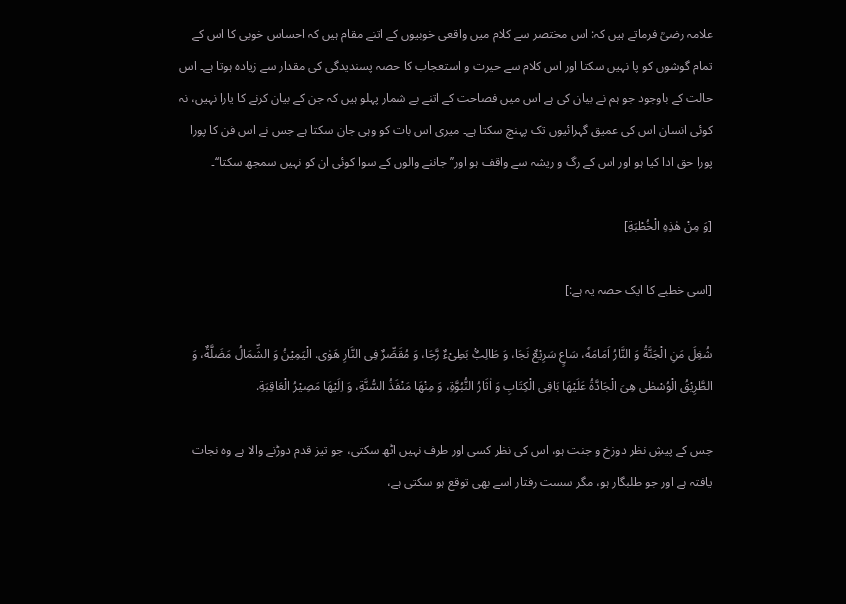علامہ رضیؒ فرماتے ہیں کہ: اس مختصر سے کلام میں واقعی خوبیوں کے اتنے مقام ہیں کہ احساس خوبی کا اس کے تمام گوشوں کو پا نہیں سکتا اور اس کلام سے حیرت و استعجاب کا حصہ پسندیدگی کی مقدار سے زیادہ ہوتا ہے۔ اس حالت کے باوجود جو ہم نے بیان کی ہے اس میں فصاحت کے اتنے بے شمار پہلو ہیں کہ جن کے بیان کرنے کا یارا نہیں، نہ کوئی انسان اس کی عمیق گہرائیوں تک پہنچ سکتا ہے۔ میری اس بات کو وہی جان سکتا ہے جس نے اس فن کا پورا پورا حق ادا کیا ہو اور اس کے رگ و ریشہ سے واقف ہو اور’’جاننے والوں کے سوا کوئی ان کو نہیں سمجھ سکتا‘‘۔

[وَ مِنْ هٰذِهِ الْخُطْبَةِ]

[اسی خطبے کا ایک حصہ یہ ہے:]

شُغِلَ مَنِ الْجَنَّةُ وَ النَّارُ اَمَامَهٗ، سَاعٍ سَرِیْعٌ نَجَا، وَ طَالِبٌۢ بَطِیْءٌ رَّجَا، وَ مُقَصِّرٌ فِی النَّارِ هَوٰى. الْیَمِیْنُ وَ الشِّمَالُ مَضَلَّةٌ، وَ الطَّرِیْقُ الْوُسْطٰى هِیَ الْجَادَّةُ عَلَیْهَا بَاقِی الْکِتَابِ وَ اٰثَارُ النُّبُوَّةِ، وَ مِنْهَا مَنْفَذُ السُّنَّةِ، وَ اِلَیْهَا مَصِیْرُ الْعَاقِبَةِ.

جس کے پیشِ نظر دوزخ و جنت ہو، اس کی نظر کسی اور طرف نہیں اٹھ سکتی، جو تیز قدم دوڑنے والا ہے وہ نجات یافتہ ہے اور جو طلبگار ہو، مگر سست رفتار اسے بھی توقع ہو سکتی ہے،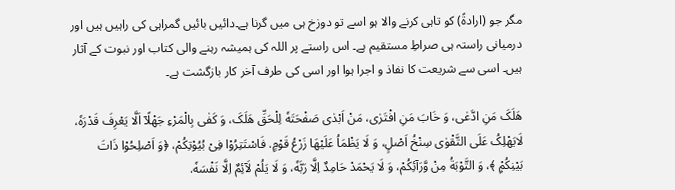مگر جو (ارادةً) کو تاہی کرنے والا ہو اسے تو دوزخ ہی میں گرنا ہے۔دائیں بائیں گمراہی کی راہیں ہیں اور درمیانی راستہ ہی صراطِ مستقیم ہے۔ اس راستے پر اللہ کی ہمیشہ رہنے والی کتاب اور نبوت کے آثار ہیں۔ اسی سے شریعت کا نفاذ و اجرا ہوا اور اسی کی طرف آخر کار بازگشت ہے۔

هَلَکَ مَنِ ادَّعٰى، وَ خَابَ مَنِ افْتَرٰى، مَنْ اَبْدٰى صَفْحَتَهٗ لِلْحَقِّ هَلَکَ، وَ کَفٰى بِالْمَرْءِ جَهْلًاۤ اَلَّا یَعْرِفَ قَدْرَهٗ، لَایَهْلِکُ عَلَى التَّقْوٰى سِنْخُ اَصْلٍ، وَ لَا یَظْمَاُ عَلَیْهَا زَرْعُ قَوْمٍ. فَاسْتَتِرُوْا فِیْ بُیُوْتِکُمْ، ﴿وَ اَصْلِحُوْا ذَاتَ بَیْنِکُمْ۪ ﴾، وَ التَّوْبَةُ مِنْ وَّرَآئِکُمْ، وَ لَا یَحْمَدْ حَامِدٌ اِلَّا رَبَّهٗ، وَ لَا یَلُمْ لَآئِمٌ اِلَّا نَفْسَهٗ.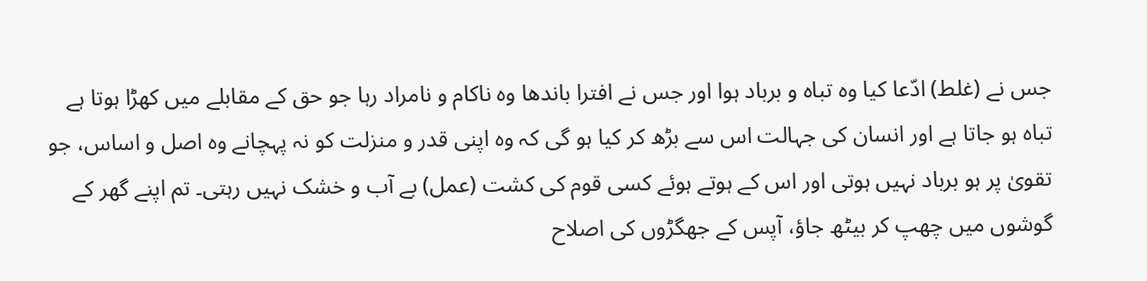جس نے (غلط) ادّعا کیا وہ تباہ و برباد ہوا اور جس نے افترا باندھا وہ ناکام و نامراد رہا جو حق کے مقابلے میں کھڑا ہوتا ہے تباہ ہو جاتا ہے اور انسان کی جہالت اس سے بڑھ کر کیا ہو گی کہ وہ اپنی قدر و منزلت کو نہ پہچانے وہ اصل و اساس، جو تقویٰ پر ہو برباد نہیں ہوتی اور اس کے ہوتے ہوئے کسی قوم کی کشت (عمل) بے آب و خشک نہیں رہتی۔ تم اپنے گھر کے گوشوں میں چھپ کر بیٹھ جاؤ، آپس کے جھگڑوں کی اصلاح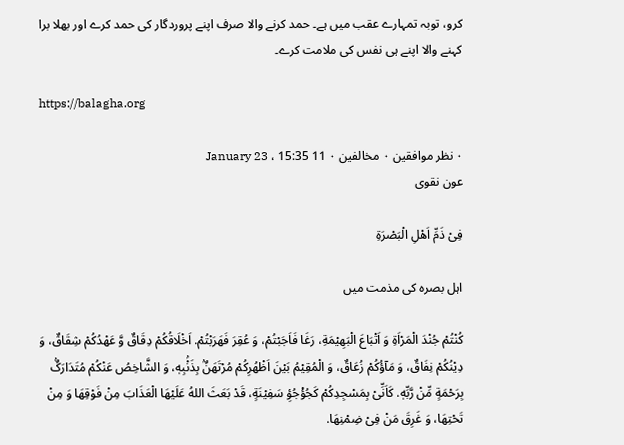کرو، توبہ تمہارے عقب میں ہے۔ حمد کرنے والا صرف اپنے پروردگار کی حمد کرے اور بھلا برا کہنے والا اپنے ہی نفس کی ملامت کرے۔

https://balagha.org

۰ نظر موافقین ۰ مخالفین ۰ 11 January 23 ، 15:35
عون نقوی

فِیْ ذَمِّ اَھْلِ الْبَصْرَةِ

اہل بصرہ کی مذمت میں

کُنْتُمْ جُنْدَ الْمَرْاَةِ وَ اَتْبَاعَ الْبَهِیْمَةِ، رَغَا فَاَجَبْتُمْ، وَ عُقِرَ فَهَرَبْتُمْ. اَخْلَاقُکُمْ دِقَاقٌ وَّ عَهْدُکُمْ شِقَاقٌ، وَ دِیْنُکُمْ نِفَاقٌ، وَ مَآؤُکُمْ زُعَاقٌ، وَ الْمُقِیْمُ بَیْنَ اَظْهُرِکُمْ مُرْتَهَنٌۢ بِذَنْۢبِهٖ، وَ الشَّاخِصُ عَنْکُمْ مُتَدَارَکٌۢ بِرَحْمَةٍ مِّنْ رَّبِّهٖ. کَاَنِّیْ بِمَسْجِدِکُمْ کَجُؤْجُؤِ سَفِیْنَةٍ، قَدْ بَعَثَ اللهُ عَلَیْهَا الْعَذَابَ مِنْ فَوْقِهَا وَ مِنْ تَحْتِهَا، وَ غَرِقَ مَنْ فِیْ ضِمْنِهَا.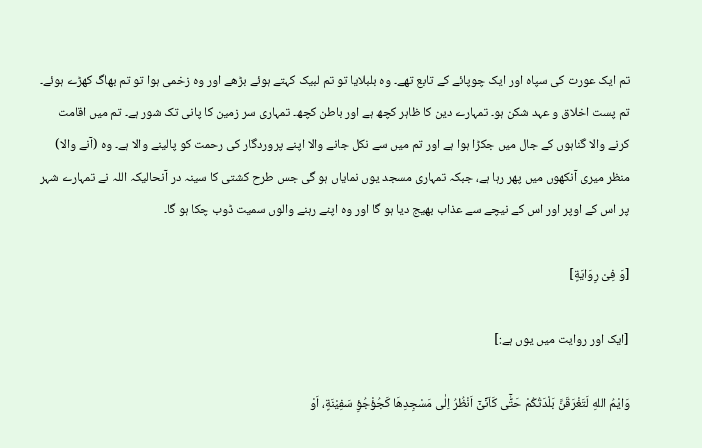تم ایک عورت کی سپاہ اور ایک چوپائے کے تابع تھے۔ وہ بلبلایا تو تم لبیک کہتے ہوئے بڑھے اور وہ زخمی ہوا تو تم بھاگ کھڑے ہوئے۔ تم پست اخلاق و عہد شکن ہو۔ تمہارے دین کا ظاہر کچھ ہے اور باطن کچھ۔ تمہاری سر زمین کا پانی تک شور ہے۔ تم میں اقامت کرنے والا گناہوں کے جال میں جکڑا ہوا ہے اور تم میں سے نکل جانے والا اپنے پروردگار کی رحمت کو پالینے والا ہے۔ وہ (آنے والا) منظر میری آنکھوں میں پھر رہا ہے، جبکہ تمہاری مسجد یوں نمایاں ہو گی جس طرح کشتی کا سینہ در آنحالیکہ اللہ نے تمہارے شہر پر اس کے اوپر اور اس کے نیچے سے عذاب بھیج دیا ہو گا اور وہ اپنے رہنے والوں سمیت ڈوب چکا ہو گا۔

[وَ فِیْ رِوَایَةٍ]

[ایک اور روایت میں یوں ہے:]

وَایْمُ اللهِ لَتَغْرَقَنَّ بَلْدَتُکُمْ حَتّٰۤى کَاَنِّیْۤ اَنْظُرُ اِلٰى مَسْجِدِهَا کَجُؤْجُؤِ سَفِیْنَةٍ، اَوْ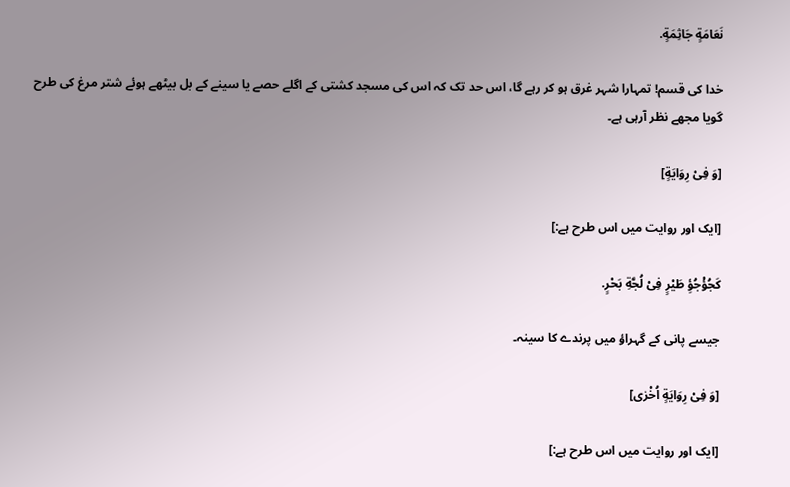نَعَامَةٍ جَاثِمَةٍ.

خدا کی قسم! تمہارا شہر غرق ہو کر رہے گا، اس حد تک کہ اس کی مسجد کشتی کے اگلے حصے یا سینے کے بل بیٹھے ہوئے شتر مرغ کی طرح گویا مجھے نظر آرہی ہے۔

[وَ فِیْ رِوَایَةٍ]

[ایک اور روایت میں اس طرح ہے:]

کَجُؤْجُؤِ طَیْرٍ فِیْ لُجَّةِ بَحْرٍ.

جیسے پانی کے گہراؤ میں پرندے کا سینہ۔

[وَ فِیْ رِوَایَةٍ اُخْرٰى]

[ایک اور روایت میں اس طرح ہے:]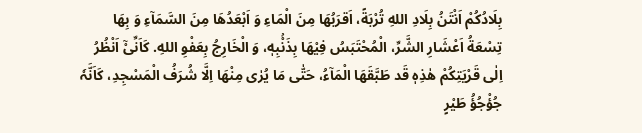بِلَادُکُمْ اَنْتَنُ بِلَادِ اللهِ تُرْبَةً، اَقرَبُهَا مِنَ الْمَاءِ وَ اَبْعَدُهَا مِنَ السَّمَآءِ وَ بِهَا تِسْعَةُ اَعْشَارِ الشَّرِّ، الْمُحْتَبَسُ فِیْهَا بِذَنْۢبِهٖ، وَ الْخَارِجُ بِعَفْوِ اللهِ. کَاَنِّیْۤ اَنْظُرُ اِلٰی قَرْیَتِکُمْ هٰذِهٖ قَد طَبَّقَهَا الْمَآءُ، حَتّٰی مَا یُرٰی مِنْهَا اِلَّا شُرَفُ الْمَسْجِدِ، کَاَنَّہٗ جُؤْجُؤُ طَیْرٍ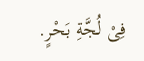فِیْ لُجَّةِ بَحْرٍ.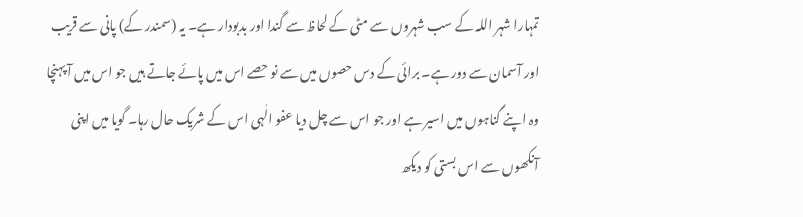تمہارا شہر اللہ کے سب شہروں سے مٹی کے لحاظ سے گندا اور بدبودار ہے۔ یہ (سمندر کے) پانی سے قریب اور آسمان سے دور ہے۔ برائی کے دس حصوں میں سے نو حصے اس میں پائے جاتے ہیں جو اس میں آ پہنچا وہ اپنے گناہوں میں اسیر ہے اور جو اس سے چل دیا عفو الٰہی اس کے شریک حال رہا۔ گویا میں اپنی آنکھوں سے اس بستی کو دیکھ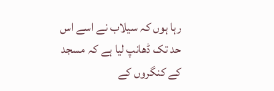رہا ہوں کہ سیلاب نے اسے اس حد تک ڈھانپ لیا ہے کہ مسجد کے کنگروں کے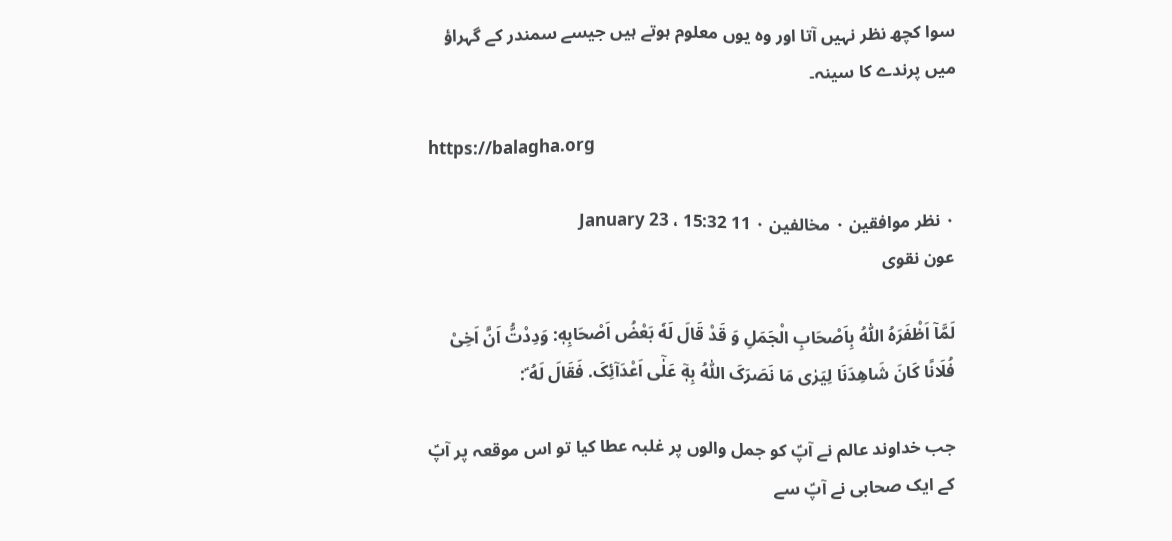سوا کچھ نظر نہیں آتا اور وہ یوں معلوم ہوتے ہیں جیسے سمندر کے گہراؤ میں پرندے کا سینہ۔

https://balagha.org

۰ نظر موافقین ۰ مخالفین ۰ 11 January 23 ، 15:32
عون نقوی

لَمَّاۤ اَظْفَرَهُ اللّٰهُ بِاَصْحَابِ الْجَمَلِ وَ قَدْ قَالَ لَهٗ بَعْضُ اَصْحَابِهٖ: وَدِدْتُّ اَنَّ اَخِیْ فُلَانًا کَانَ شَاهِدَنَا لِیَرٰى مَا نَصَرَکَ اللّٰهُ بِهٖۤ عَلٰۤى اَعْدَآئِکَ. فَقَالَ لَهُ ؑ:

جب خداوند عالم نے آپؑ کو جمل والوں پر غلبہ عطا کیا تو اس موقعہ پر آپؑ کے ایک صحابی نے آپؑ سے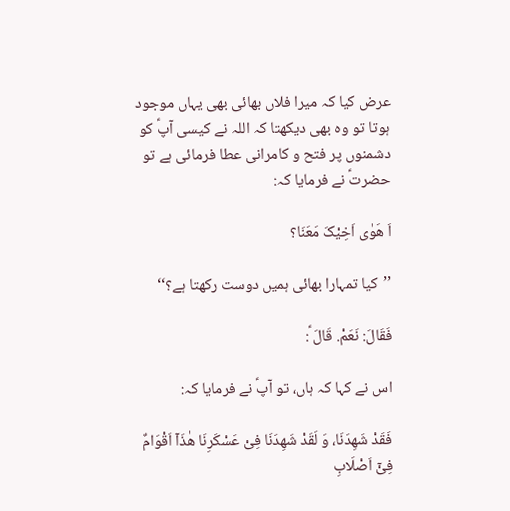عرض کیا کہ میرا فلاں بھائی بھی یہاں موجود ہوتا تو وہ بھی دیکھتا کہ اللہ نے کیسی آپؑ کو دشمنوں پر فتح و کامرانی عطا فرمائی ہے تو حضرتؑ نے فرمایا کہ:

اَ هَوٰى اَخِیْکَ مَعَنَا؟

’’کیا تمہارا بھائی ہمیں دوست رکھتا ہے؟‘‘

فَقَالَ: نَعَمْ. قَالَ ؑ:

اس نے کہا کہ ہاں، تو آپؑ نے فرمایا کہ:

فَقَدْ شَهِدَنَا، وَ لَقَدْ شَهِدَنَا فِیْ عَسْکَرِنَا هٰذَاۤ اَقْوَامٌ فِیْۤ اَصْلَابِ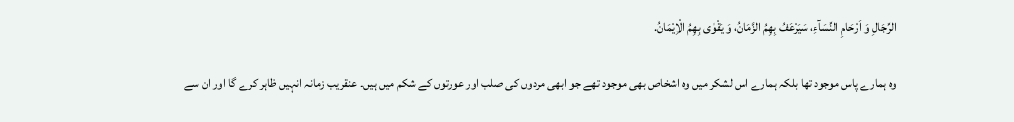الرِّجَالِ وَ اَرْحَامِ النِّسَآءِ، سَیَرْعَفُ بِهِمُ الزَّمَانُ، وَ یَقْوٰى بِهِمُ الْاِیْمَانُ.

وہ ہمارے پاس موجود تھا بلکہ ہمارے اس لشکر میں وہ اشخاص بھی موجود تھے جو ابھی مردوں کی صلب اور عورتوں کے شکم میں ہیں۔ عنقریب زمانہ انہیں ظاہر کرے گا اور ان سے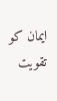ایمان کو تقویت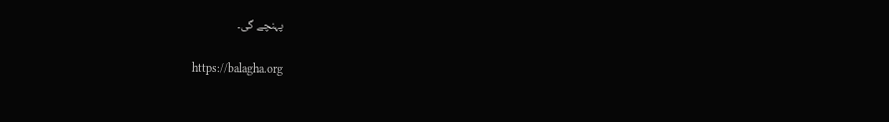پہنچے گی۔

https://balagha.org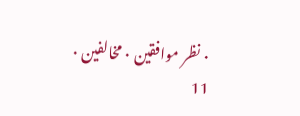۰ نظر موافقین ۰ مخالفین ۰ 11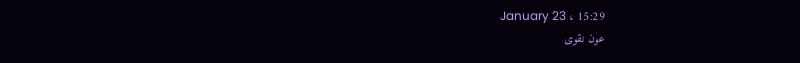January 23 ، 15:29
عون نقوی